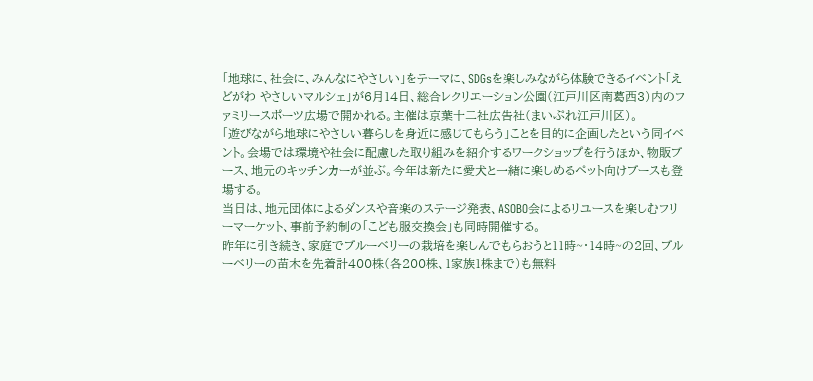「地球に、社会に、みんなにやさしい」をテーマに、SDGsを楽しみながら体験できるイベント「えどがわ やさしいマルシェ」が6月14日、総合レクリエーション公園(江戸川区南葛西3)内のファミリースポーツ広場で開かれる。主催は京葉十二社広告社(まいぷれ江戸川区)。
「遊びながら地球にやさしい暮らしを身近に感じてもらう」ことを目的に企画したという同イベント。会場では環境や社会に配慮した取り組みを紹介するワークショップを行うほか、物販ブース、地元のキッチンカーが並ぶ。今年は新たに愛犬と一緒に楽しめるペット向けブースも登場する。
当日は、地元団体によるダンスや音楽のステージ発表、ASOBO会によるリユースを楽しむフリーマーケット、事前予約制の「こども服交換会」も同時開催する。
昨年に引き続き、家庭でブルーベリーの栽培を楽しんでもらおうと11時~・14時~の2回、ブルーベリーの苗木を先着計400株(各200株、1家族1株まで)も無料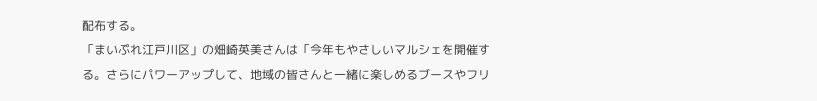配布する。
「まいぷれ江戸川区」の畑崎英美さんは「今年もやさしいマルシェを開催する。さらにパワーアップして、地域の皆さんと一緒に楽しめるブースやフリ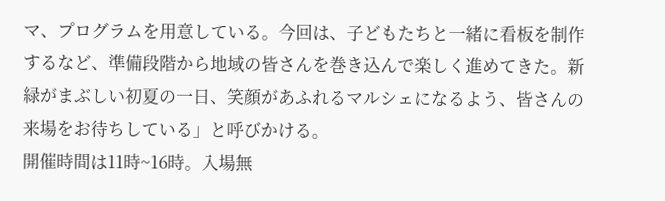マ、プログラムを用意している。今回は、子どもたちと一緒に看板を制作するなど、準備段階から地域の皆さんを巻き込んで楽しく進めてきた。新緑がまぶしい初夏の一日、笑顔があふれるマルシェになるよう、皆さんの来場をお待ちしている」と呼びかける。
開催時間は11時~16時。入場無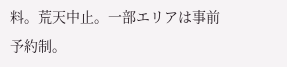料。荒天中止。一部エリアは事前予約制。